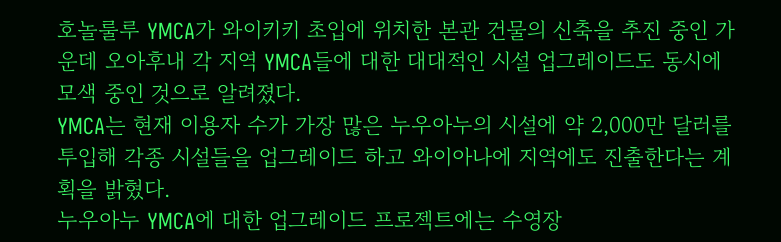호놀룰루 YMCA가 와이키키 초입에 위치한 본관 건물의 신축을 추진 중인 가운데 오아후내 각 지역 YMCA들에 대한 대대적인 시설 업그레이드도 동시에 모색 중인 것으로 알려졌다.
YMCA는 현재 이용자 수가 가장 많은 누우아누의 시설에 약 2,000만 달러를 투입해 각종 시설들을 업그레이드 하고 와이아나에 지역에도 진출한다는 계획을 밝혔다.
누우아누 YMCA에 대한 업그레이드 프로젝트에는 수영장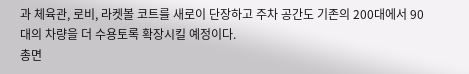과 체육관, 로비, 라켓볼 코트를 새로이 단장하고 주차 공간도 기존의 200대에서 90대의 차량을 더 수용토록 확장시킬 예정이다.
총면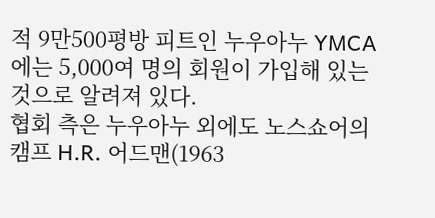적 9만500평방 피트인 누우아누 YMCA에는 5,000여 명의 회원이 가입해 있는 것으로 알려져 있다.
협회 측은 누우아누 외에도 노스쇼어의 캠프 H.R. 어드맨(1963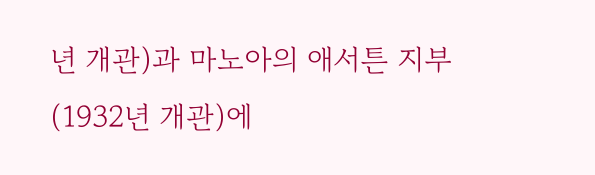년 개관)과 마노아의 애서튼 지부(1932년 개관)에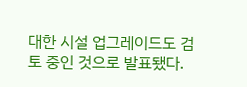대한 시설 업그레이드도 검토 중인 것으로 발표됐다.